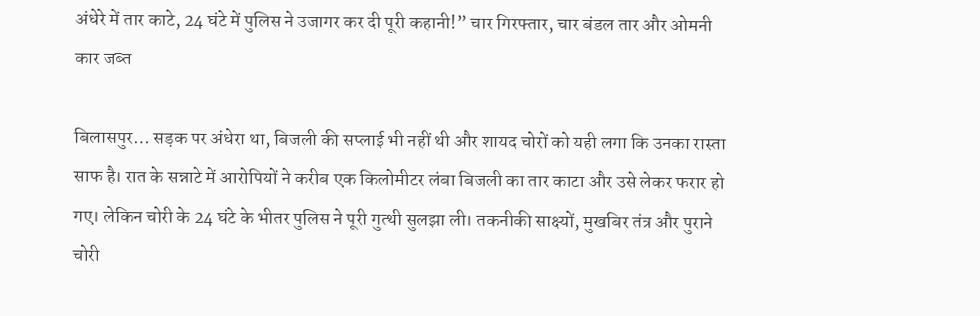अंधेरे में तार काटे, 24 घंटे में पुलिस ने उजागर कर दी पूरी कहानी!” चार गिरफ्तार, चार बंडल तार और ओमनी कार जब्त

बिलासपुर… सड़क पर अंधेरा था, बिजली की सप्लाई भी नहीं थी और शायद चोरों को यही लगा कि उनका रास्ता साफ है। रात के सन्नाटे में आरोपियों ने करीब एक किलोमीटर लंबा बिजली का तार काटा और उसे लेकर फरार हो गए। लेकिन चोरी के 24 घंटे के भीतर पुलिस ने पूरी गुत्थी सुलझा ली। तकनीकी साक्ष्यों, मुखबिर तंत्र और पुराने चोरी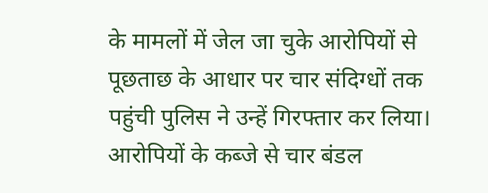के मामलों में जेल जा चुके आरोपियों से पूछताछ के आधार पर चार संदिग्धों तक पहुंची पुलिस ने उन्हें गिरफ्तार कर लिया। आरोपियों के कब्जे से चार बंडल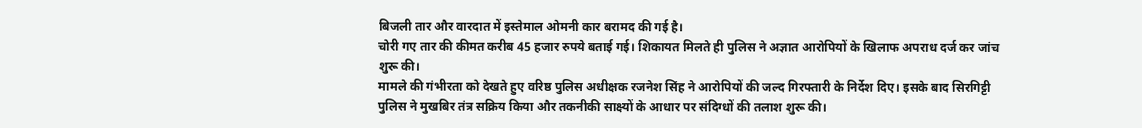बिजली तार और वारदात में इस्तेमाल ओमनी कार बरामद की गई है।
चोरी गए तार की कीमत करीब 45 हजार रुपये बताई गई। शिकायत मिलते ही पुलिस ने अज्ञात आरोपियों के खिलाफ अपराध दर्ज कर जांच शुरू की।
मामले की गंभीरता को देखते हुए वरिष्ठ पुलिस अधीक्षक रजनेश सिंह ने आरोपियों की जल्द गिरफ्तारी के निर्देश दिए। इसके बाद सिरगिट्टी पुलिस ने मुखबिर तंत्र सक्रिय किया और तकनीकी साक्ष्यों के आधार पर संदिग्धों की तलाश शुरू की।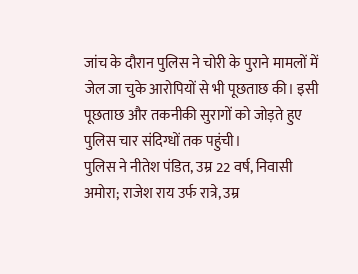जांच के दौरान पुलिस ने चोरी के पुराने मामलों में जेल जा चुके आरोपियों से भी पूछताछ की। इसी पूछताछ और तकनीकी सुरागों को जोड़ते हुए पुलिस चार संदिग्धों तक पहुंची।
पुलिस ने नीतेश पंडित, उम्र 22 वर्ष, निवासी अमोरा; राजेश राय उर्फ रात्रे, उम्र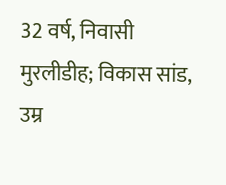32 वर्ष, निवासी मुरलीडीह; विकास सांड, उम्र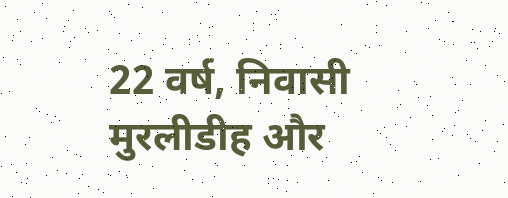22 वर्ष, निवासी मुरलीडीह और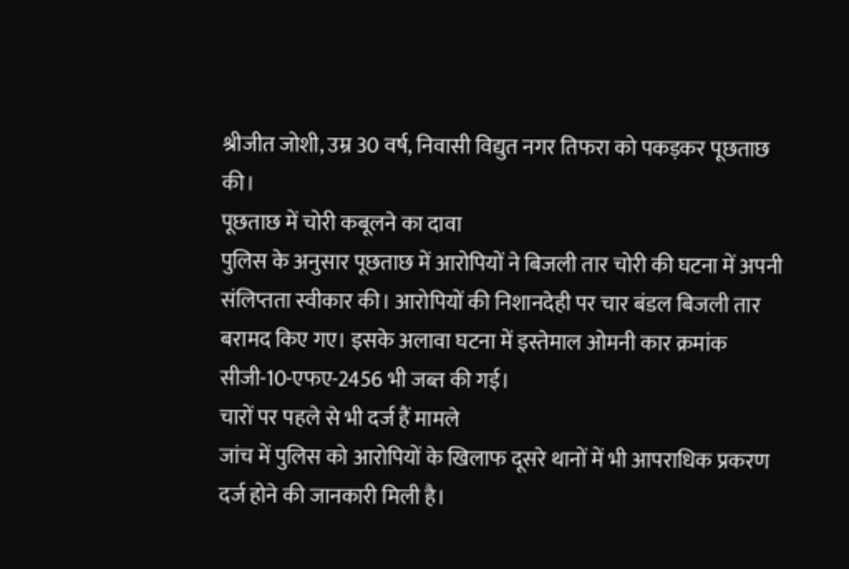श्रीजीत जोशी, उम्र 30 वर्ष, निवासी विद्युत नगर तिफरा को पकड़कर पूछताछ की।
पूछताछ में चोरी कबूलने का दावा
पुलिस के अनुसार पूछताछ में आरोपियों ने बिजली तार चोरी की घटना में अपनी संलिप्तता स्वीकार की। आरोपियों की निशानदेही पर चार बंडल बिजली तार बरामद किए गए। इसके अलावा घटना में इस्तेमाल ओमनी कार क्रमांक सीजी-10-एफए-2456 भी जब्त की गई।
चारों पर पहले से भी दर्ज हैं मामले
जांच में पुलिस को आरोपियों के खिलाफ दूसरे थानों में भी आपराधिक प्रकरण दर्ज होने की जानकारी मिली है।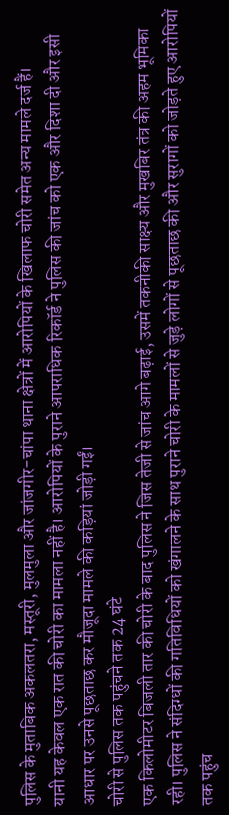पुलिस के मुताबिक अकलतरा, मस्तूरी, मुलमुला और जांजगीर-चांपा थाना क्षेत्रों में आरोपियों के खिलाफ चोरी समेत अन्य मामले दर्ज हैं।
यानी यह केवल एक रात की चोरी का मामला नहीं है। आरोपियों के पुराने आपराधिक रिकॉर्ड ने पुलिस की जांच को एक और दिशा दी और इसी आधार पर उनसे पूछताछ कर मौजूदा मामले की कड़ियां जोड़ी गईं।
चोरी से पुलिस तक पहुंचने तक 24 घंटे
एक किलोमीटर बिजली तार की चोरी के बाद पुलिस ने जिस तेजी से जांच आगे बढ़ाई, उसमें तकनीकी साक्ष्य और मुखबिर तंत्र की अहम भूमिका रही। पुलिस ने संदिग्धों की गतिविधियों को खंगालने के साथ पुराने चोरी के मामलों से जुड़े लोगों से पूछताछ की और सुरागों को जोड़ते हुए आरोपियों तक पहुंच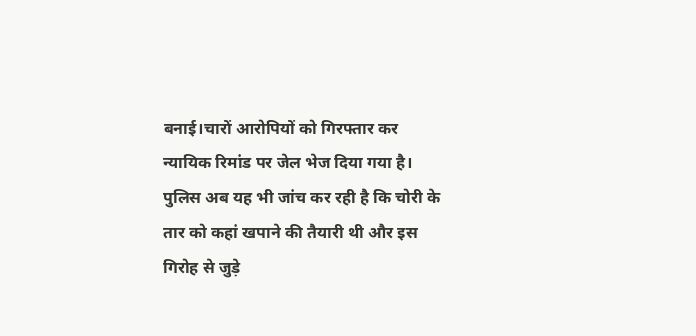बनाई।चारों आरोपियों को गिरफ्तार कर न्यायिक रिमांड पर जेल भेज दिया गया है। पुलिस अब यह भी जांच कर रही है कि चोरी के तार को कहां खपाने की तैयारी थी और इस गिरोह से जुड़े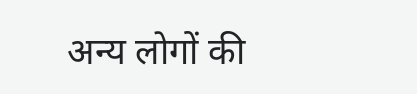अन्य लोगों की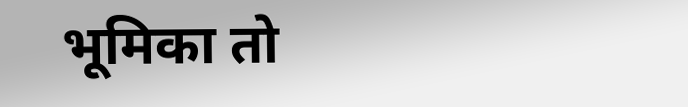भूमिका तो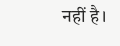नहीं है।